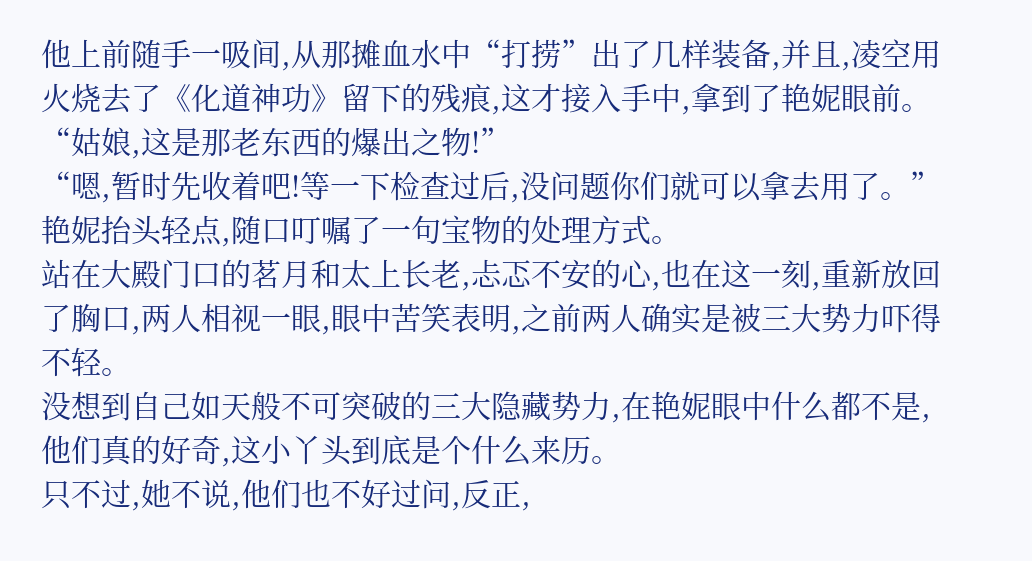他上前随手一吸间,从那摊血水中“打捞”出了几样装备,并且,凌空用火烧去了《化道神功》留下的残痕,这才接入手中,拿到了艳妮眼前。
“姑娘,这是那老东西的爆出之物!”
“嗯,暂时先收着吧!等一下检查过后,没问题你们就可以拿去用了。”艳妮抬头轻点,随口叮嘱了一句宝物的处理方式。
站在大殿门口的茗月和太上长老,忐忑不安的心,也在这一刻,重新放回了胸口,两人相视一眼,眼中苦笑表明,之前两人确实是被三大势力吓得不轻。
没想到自己如天般不可突破的三大隐藏势力,在艳妮眼中什么都不是,他们真的好奇,这小丫头到底是个什么来历。
只不过,她不说,他们也不好过问,反正,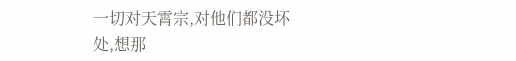一切对天霄宗,对他们都没坏处,想那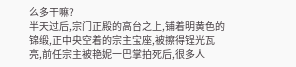么多干嘛?
半天过后,宗门正殿的高台之上,铺着明黄色的锦缎,正中央空着的宗主宝座,被擦得锃光瓦亮,前任宗主被艳妮一巴掌拍死后,很多人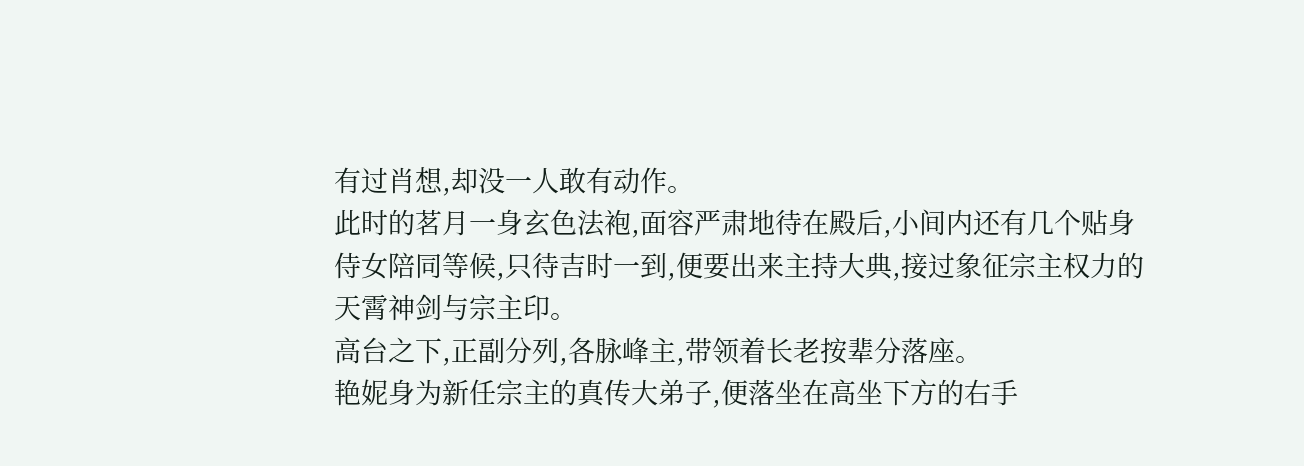有过肖想,却没一人敢有动作。
此时的茗月一身玄色法袍,面容严肃地待在殿后,小间内还有几个贴身侍女陪同等候,只待吉时一到,便要出来主持大典,接过象征宗主权力的天霄神剑与宗主印。
高台之下,正副分列,各脉峰主,带领着长老按辈分落座。
艳妮身为新任宗主的真传大弟子,便落坐在高坐下方的右手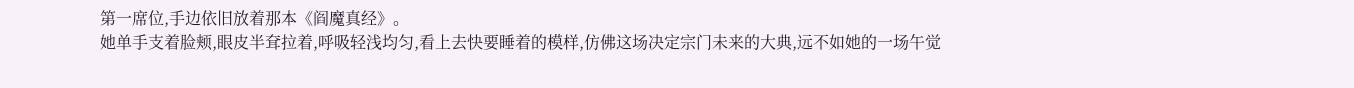第一席位,手边依旧放着那本《阎魔真经》。
她单手支着脸颊,眼皮半耷拉着,呼吸轻浅均匀,看上去快要睡着的模样,仿佛这场决定宗门未来的大典,远不如她的一场午觉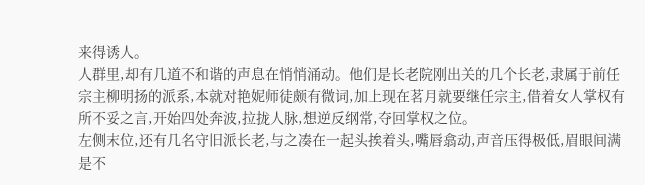来得诱人。
人群里,却有几道不和谐的声息在悄悄涌动。他们是长老院刚出关的几个长老,隶属于前任宗主柳明扬的派系,本就对艳妮师徒颇有微词,加上现在茗月就要继任宗主,借着女人掌权有所不妥之言,开始四处奔波,拉拢人脉,想逆反纲常,夺回掌权之位。
左侧末位,还有几名守旧派长老,与之凑在一起头挨着头,嘴唇翕动,声音压得极低,眉眼间满是不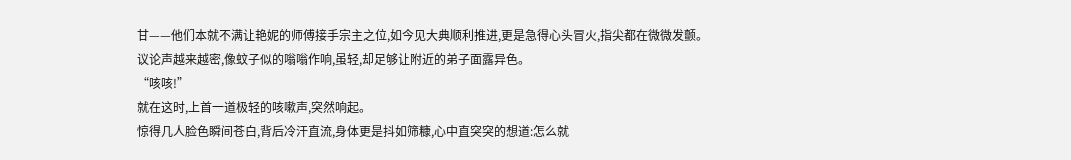甘——他们本就不满让艳妮的师傅接手宗主之位,如今见大典顺利推进,更是急得心头冒火,指尖都在微微发颤。
议论声越来越密,像蚊子似的嗡嗡作响,虽轻,却足够让附近的弟子面露异色。
“咳咳!”
就在这时,上首一道极轻的咳嗽声,突然响起。
惊得几人脸色瞬间苍白,背后冷汗直流,身体更是抖如筛糠,心中直突突的想道:怎么就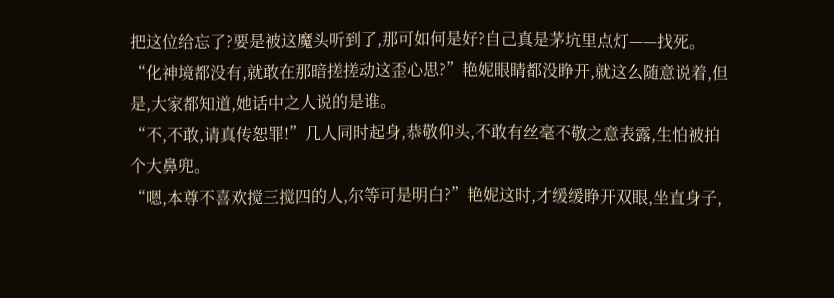把这位给忘了?要是被这魔头听到了,那可如何是好?自己真是茅坑里点灯——找死。
“化神境都没有,就敢在那暗搓搓动这歪心思?”艳妮眼睛都没睁开,就这么随意说着,但是,大家都知道,她话中之人说的是谁。
“不,不敢,请真传恕罪!”几人同时起身,恭敬仰头,不敢有丝毫不敬之意表露,生怕被拍个大鼻兜。
“嗯,本尊不喜欢搅三搅四的人,尔等可是明白?”艳妮这时,才缓缓睁开双眼,坐直身子,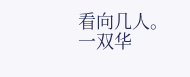看向几人。
一双华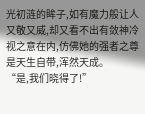光初涟的眸子,如有魔力般让人又敬又威,却又看不出有敛神冷视之意在内,仿佛她的强者之尊是天生自带,浑然天成。
“是,我们晓得了!”